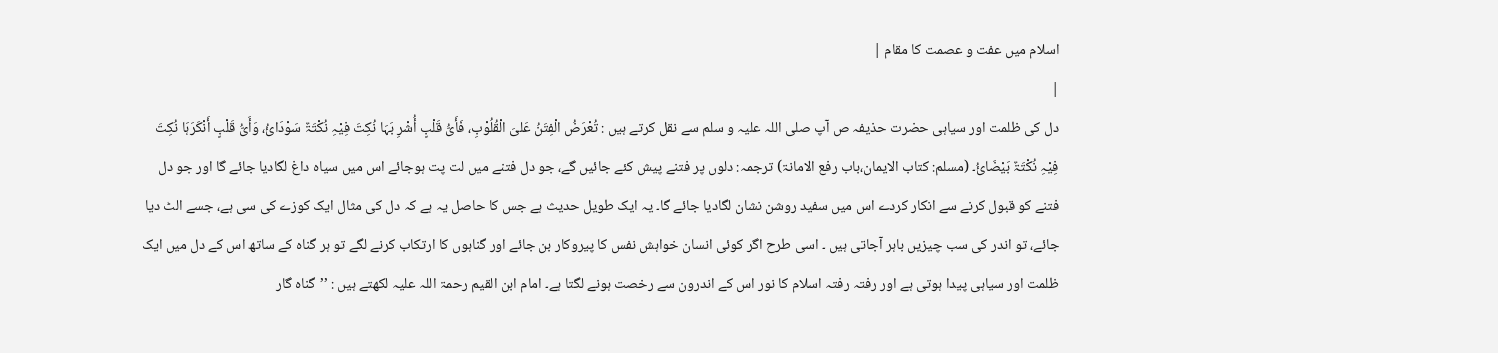اسلام میں عفت و عصمت کا مقام |
|
دل کی ظلمت اور سیاہی حضرت حذیفہ ص آپ صلی اللہ علیہ و سلم سے نقل کرتے ہیں : تُعْرَضُ الْفِتَنُ عَلیَ الْقُلُوْبِ، فَأَیُّ قَلْبٍ أُشْرِ بَہَا نُکِتَ فِیْہِ نُکْتَۃٌ سَوْدَائُ، وَأَیُّ قَلْبٍ أَنْکَرَہَا نُکِتَ فِیْہِ نُکْتَۃٌ بَیْضَائُ۔ (مسلم: کتاب الایمان،باب رفع الامانۃ) ترجمہ: دلوں پر فتنے پیش کئے جائیں گے، جو دل فتنے میں لت پت ہوجائے اس میں سیاہ داغ لگادیا جائے گا اور جو دل فتنے کو قبول کرنے سے انکار کردے اس میں سفید روشن نشان لگادیا جائے گا۔ یہ ایک طویل حدیث ہے جس کا حاصل یہ ہے کہ دل کی مثال ایک کوزے کی سی ہے، جسے الٹ دیا جائے، تو اندر کی سب چیزیں باہر آجاتی ہیں ۔ اسی طرح اگر کوئی انسان خواہش نفس کا پیروکار بن جائے اور گناہوں کا ارتکاب کرنے لگے تو ہر گناہ کے ساتھ اس کے دل میں ایک ظلمت اور سیاہی پیدا ہوتی ہے اور رفتہ رفتہ اسلام کا نور اس کے اندرون سے رخصت ہونے لگتا ہے۔ امام ابن القیم رحمۃ اللہ علیہ لکھتے ہیں : ’’گناہ گار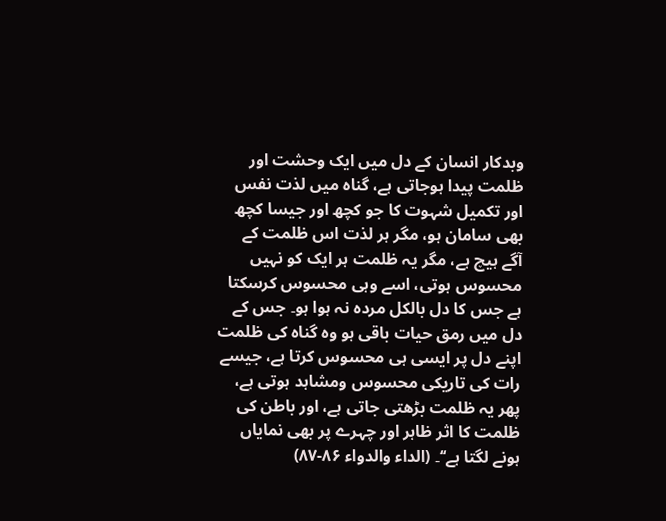وبدکار انسان کے دل میں ایک وحشت اور ظلمت پیدا ہوجاتی ہے، گناہ میں لذت نفس اور تکمیل شہوت کا جو کچھ اور جیسا کچھ بھی سامان ہو، مگر ہر لذت اس ظلمت کے آگے ہیچ ہے، مگر یہ ظلمت ہر ایک کو نہیں محسوس ہوتی، اسے وہی محسوس کرسکتا ہے جس کا دل بالکل مردہ نہ ہوا ہو۔ جس کے دل میں رمق حیات باقی ہو وہ گناہ کی ظلمت اپنے دل پر ایسی ہی محسوس کرتا ہے، جیسے رات کی تاریکی محسوس ومشاہد ہوتی ہے، پھر یہ ظلمت بڑھتی جاتی ہے، اور باطن کی ظلمت کا اثر ظاہر اور چہرے پر بھی نمایاں ہونے لگتا ہے‘‘۔ (الداء والدواء ۸۶-۸۷)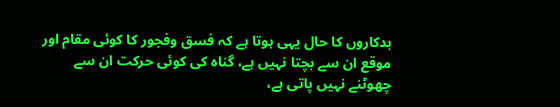بدکاروں کا حال یہی ہوتا ہے کہ فسق وفجور کا کوئی مقام اور موقع ان سے بچتا نہیں ہے، گناہ کی کوئی حرکت ان سے چھوٹنے نہیں پاتی ہے،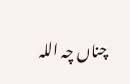چناں چہ اللہ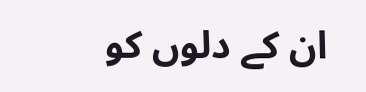ان کے دلوں کو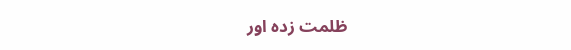ظلمت زدہ اور